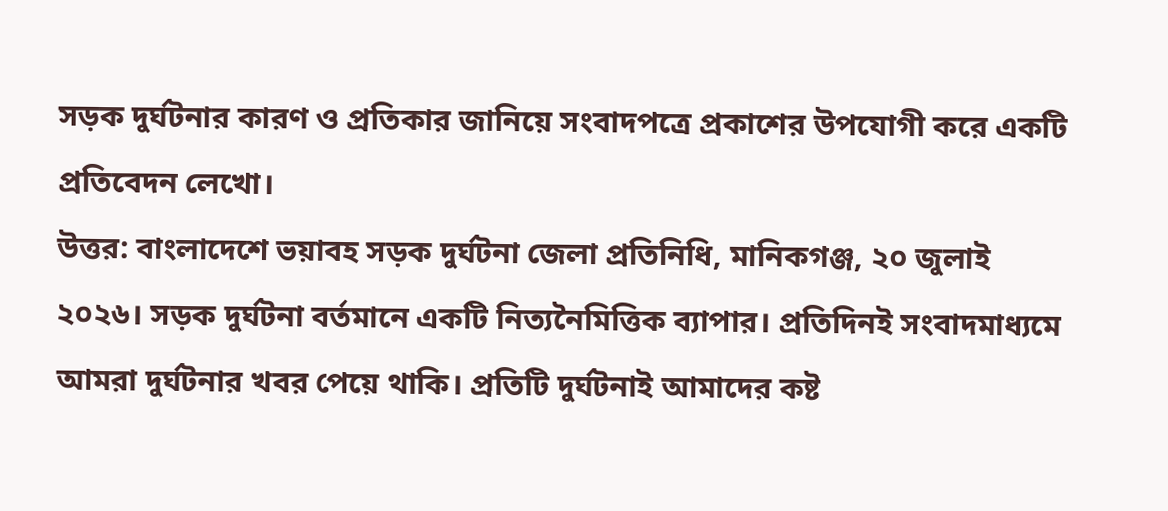সড়ক দুর্ঘটনার কারণ ও প্রতিকার জানিয়ে সংবাদপত্রে প্রকাশের উপযোগী করে একটি প্রতিবেদন লেখো।
উত্তর: বাংলাদেশে ভয়াবহ সড়ক দুর্ঘটনা জেলা প্রতিনিধি, মানিকগঞ্জ, ২০ জুলাই ২০২৬। সড়ক দুর্ঘটনা বর্তমানে একটি নিত্যনৈমিত্তিক ব্যাপার। প্রতিদিনই সংবাদমাধ্যমে আমরা দুর্ঘটনার খবর পেয়ে থাকি। প্রতিটি দুর্ঘটনাই আমাদের কষ্ট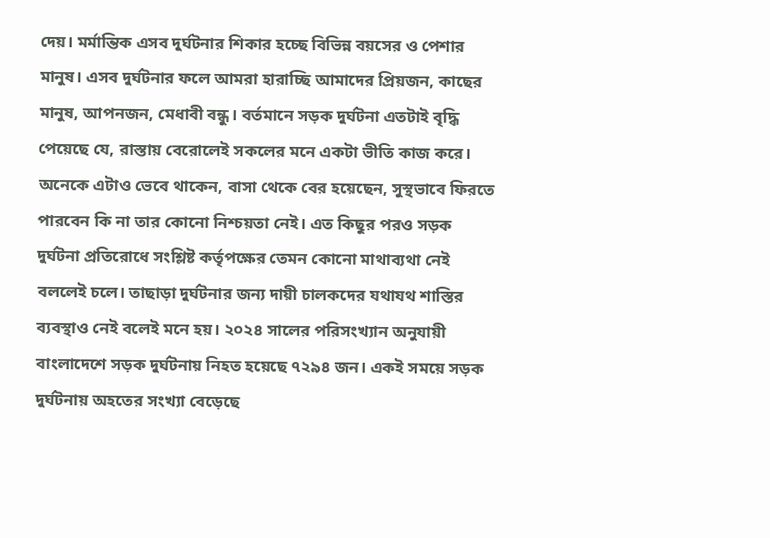দেয়। মর্মান্তিক এসব দুর্ঘটনার শিকার হচ্ছে বিভিন্ন বয়সের ও পেশার মানুষ। এসব দুর্ঘটনার ফলে আমরা হারাচ্ছি আমাদের প্রিয়জন, কাছের মানুষ, আপনজন, মেধাবী বন্ধু। বর্তমানে সড়ক দুর্ঘটনা এতটাই বৃদ্ধি পেয়েছে যে, রাস্তায় বেরোলেই সকলের মনে একটা ভীতি কাজ করে। অনেকে এটাও ভেবে থাকেন, বাসা থেকে বের হয়েছেন, সুস্থভাবে ফিরতে পারবেন কি না তার কোনো নিশ্চয়তা নেই। এত কিছুর পরও সড়ক দুর্ঘটনা প্রতিরোধে সংশ্লিষ্ট কর্তৃপক্ষের তেমন কোনো মাথাব্যথা নেই বললেই চলে। তাছাড়া দুর্ঘটনার জন্য দায়ী চালকদের যথাযথ শাস্তির ব্যবস্থাও নেই বলেই মনে হয়। ২০২৪ সালের পরিসংখ্যান অনুযায়ী বাংলাদেশে সড়ক দুর্ঘটনায় নিহত হয়েছে ৭২৯৪ জন। একই সময়ে সড়ক দুর্ঘটনায় অহতের সংখ্যা বেড়েছে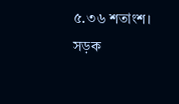৫.৩৬ শতাংশ। সড়ক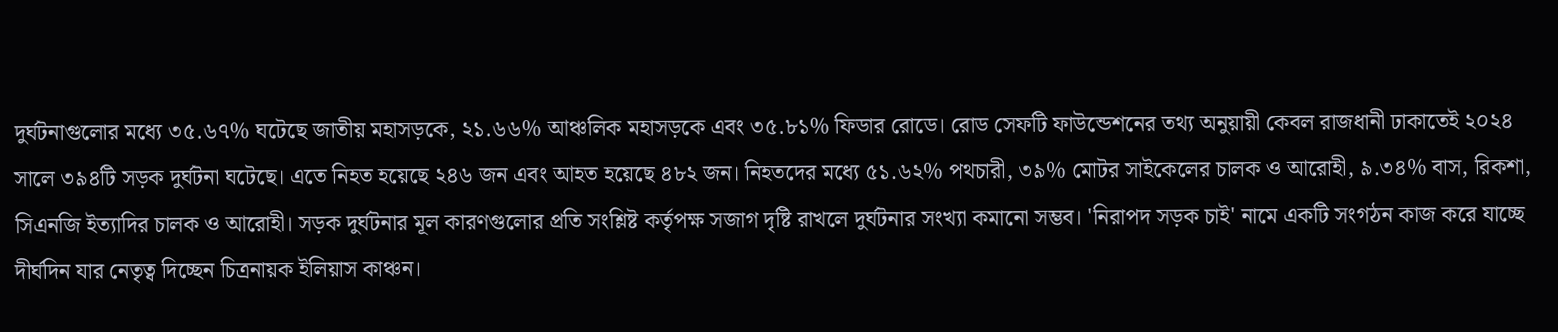দুর্ঘটনাগুলোর মধ্যে ৩৫.৬৭% ঘটেছে জাতীয় মহাসড়কে, ২১.৬৬% আঞ্চলিক মহাসড়কে এবং ৩৫.৮১% ফিডার রোডে। রোড সেফটি ফাউন্ডেশনের তথ্য অনুয়ায়ী কেবল রাজধানী ঢাকাতেই ২০২৪ সালে ৩৯৪টি সড়ক দুর্ঘটনা ঘটেছে। এতে নিহত হয়েছে ২৪৬ জন এবং আহত হয়েছে ৪৮২ জন। নিহতদের মধ্যে ৫১.৬২% পথচারী, ৩৯% মোটর সাইকেলের চালক ও আরোহী, ৯.৩৪% বাস, রিকশা, সিএনজি ইত্যাদির চালক ও আরোহী। সড়ক দুর্ঘটনার মূল কারণগুলোর প্রতি সংশ্লিষ্ট কর্তৃপক্ষ সজাগ দৃষ্টি রাখলে দুর্ঘটনার সংখ্যা কমানো সম্ভব। 'নিরাপদ সড়ক চাই' নামে একটি সংগঠন কাজ করে যাচ্ছে দীর্ঘদিন যার নেতৃত্ব দিচ্ছেন চিত্রনায়ক ইলিয়াস কাঞ্চন।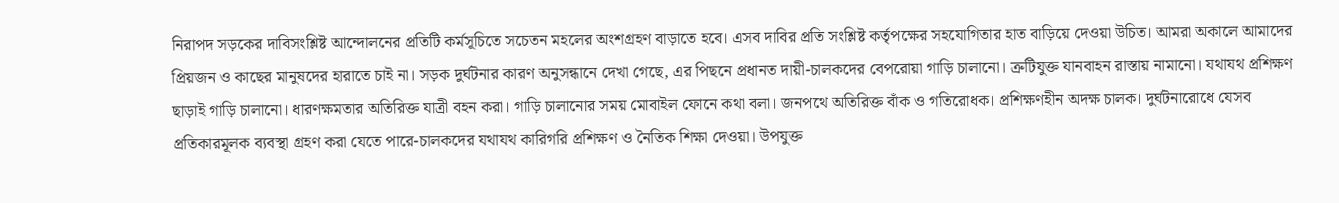নিরাপদ সড়কের দাবিসংশ্লিষ্ট আন্দোলনের প্রতিটি কর্মসূচিতে সচেতন মহলের অংশগ্রহণ বাড়াতে হবে। এসব দাবির প্রতি সংশ্লিষ্ট কর্তৃপক্ষের সহযোগিতার হাত বাড়িয়ে দেওয়া উচিত। আমরা অকালে আমাদের প্রিয়জন ও কাছের মানুষদের হারাতে চাই না। সড়ক দুর্ঘটনার কারণ অনুসন্ধানে দেখা গেছে, এর পিছনে প্রধানত দায়ী-চালকদের বেপরোয়া গাড়ি চালানো। ত্রুটিযুক্ত যানবাহন রাস্তায় নামানো। যথাযথ প্রশিক্ষণ ছাড়াই গাড়ি চালানো। ধারণক্ষমতার অতিরিক্ত যাত্রী বহন করা। গাড়ি চালানোর সময় মোবাইল ফোনে কথা বলা। জনপথে অতিরিক্ত বাঁক ও গতিরোধক। প্রশিক্ষণহীন অদক্ষ চালক। দুর্ঘটনারোধে যেসব প্রতিকারমূলক ব্যবস্থা গ্রহণ করা যেতে পারে-চালকদের যথাযথ কারিগরি প্রশিক্ষণ ও নৈতিক শিক্ষা দেওয়া। উপযুক্ত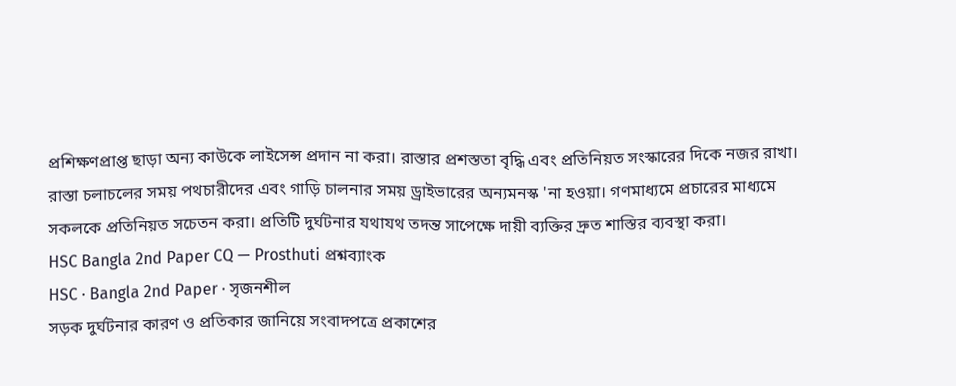প্রশিক্ষণপ্রাপ্ত ছাড়া অন্য কাউকে লাইসেন্স প্রদান না করা। রাস্তার প্রশস্ততা বৃদ্ধি এবং প্রতিনিয়ত সংস্কারের দিকে নজর রাখা। রাস্তা চলাচলের সময় পথচারীদের এবং গাড়ি চালনার সময় ড্রাইভারের অন্যমনস্ক 'না হওয়া। গণমাধ্যমে প্রচারের মাধ্যমে সকলকে প্রতিনিয়ত সচেতন করা। প্রতিটি দুর্ঘটনার যথাযথ তদন্ত সাপেক্ষে দায়ী ব্যক্তির দ্রুত শাস্তির ব্যবস্থা করা।
HSC Bangla 2nd Paper CQ — Prosthuti প্রশ্নব্যাংক
HSC · Bangla 2nd Paper · সৃজনশীল
সড়ক দুর্ঘটনার কারণ ও প্রতিকার জানিয়ে সংবাদপত্রে প্রকাশের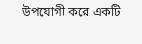উপযোগী করে একটি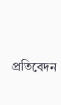প্রতিবেদন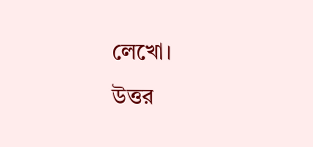লেখো।
উত্তর